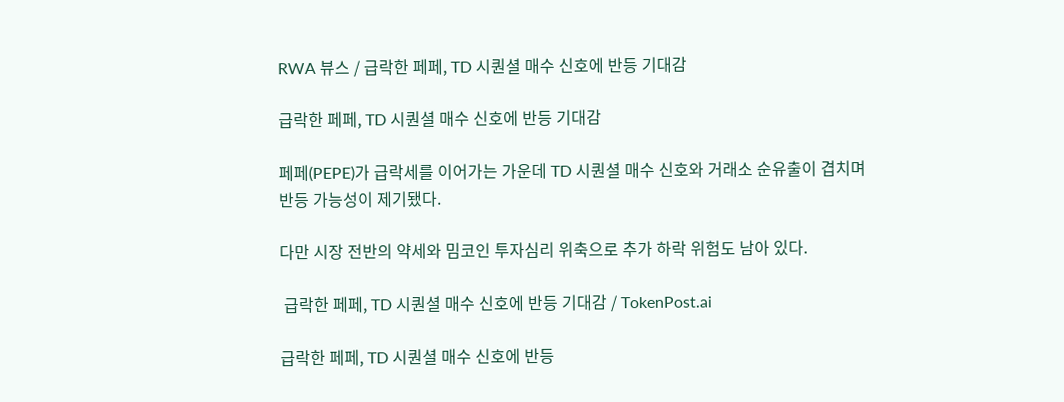RWA 뷰스 / 급락한 페페, TD 시퀀셜 매수 신호에 반등 기대감

급락한 페페, TD 시퀀셜 매수 신호에 반등 기대감

페페(PEPE)가 급락세를 이어가는 가운데 TD 시퀀셜 매수 신호와 거래소 순유출이 겹치며 반등 가능성이 제기됐다.

다만 시장 전반의 약세와 밈코인 투자심리 위축으로 추가 하락 위험도 남아 있다.

 급락한 페페, TD 시퀀셜 매수 신호에 반등 기대감 / TokenPost.ai

급락한 페페, TD 시퀀셜 매수 신호에 반등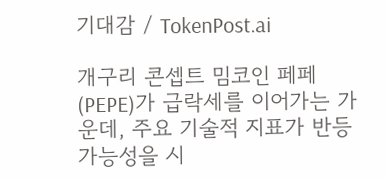기대감 / TokenPost.ai

개구리 콘셉트 밈코인 페페(PEPE)가 급락세를 이어가는 가운데, 주요 기술적 지표가 반등 가능성을 시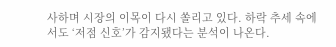사하며 시장의 이목이 다시 쏠리고 있다. 하락 추세 속에서도 ‘저점 신호’가 감지됐다는 분석이 나온다.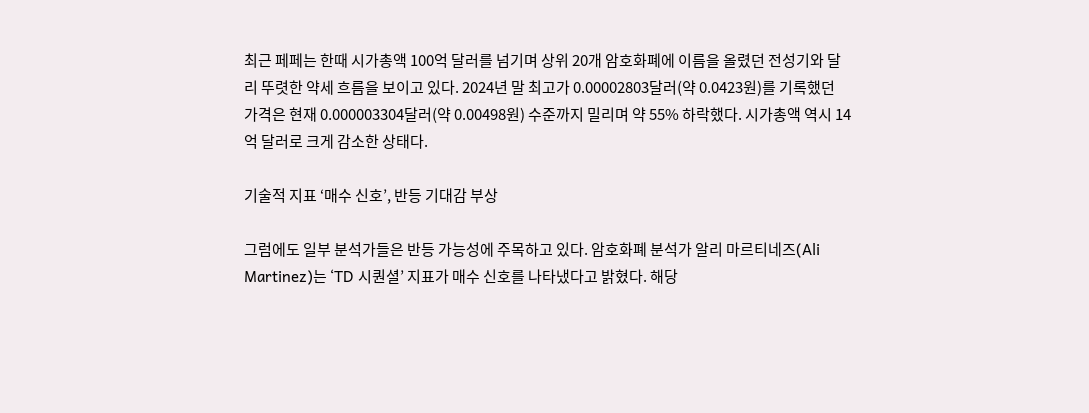최근 페페는 한때 시가총액 100억 달러를 넘기며 상위 20개 암호화폐에 이름을 올렸던 전성기와 달리 뚜렷한 약세 흐름을 보이고 있다. 2024년 말 최고가 0.00002803달러(약 0.0423원)를 기록했던 가격은 현재 0.000003304달러(약 0.00498원) 수준까지 밀리며 약 55% 하락했다. 시가총액 역시 14억 달러로 크게 감소한 상태다.

기술적 지표 ‘매수 신호’, 반등 기대감 부상

그럼에도 일부 분석가들은 반등 가능성에 주목하고 있다. 암호화폐 분석가 알리 마르티네즈(Ali Martinez)는 ‘TD 시퀀셜’ 지표가 매수 신호를 나타냈다고 밝혔다. 해당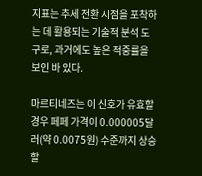지표는 추세 전환 시점을 포착하는 데 활용되는 기술적 분석 도구로, 과거에도 높은 적중률을 보인 바 있다.

마르티네즈는 이 신호가 유효할 경우 페페 가격이 0.000005달러(약 0.0075원) 수준까지 상승할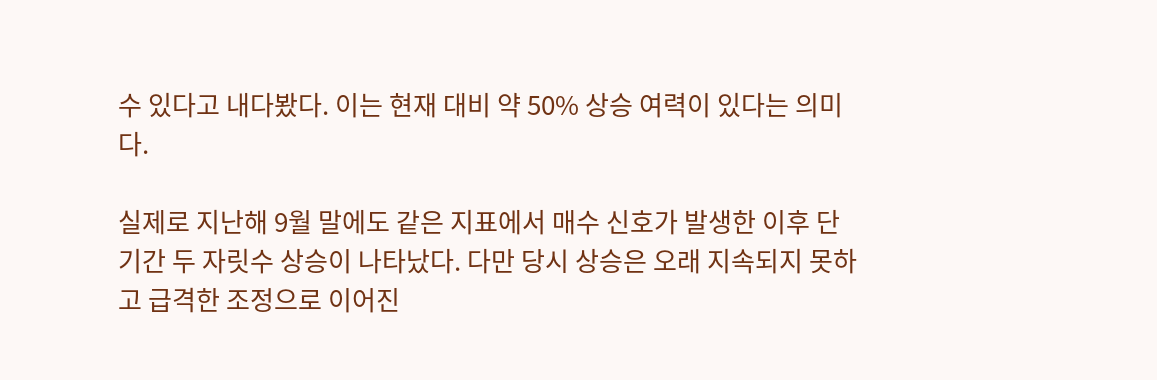수 있다고 내다봤다. 이는 현재 대비 약 50% 상승 여력이 있다는 의미다.

실제로 지난해 9월 말에도 같은 지표에서 매수 신호가 발생한 이후 단기간 두 자릿수 상승이 나타났다. 다만 당시 상승은 오래 지속되지 못하고 급격한 조정으로 이어진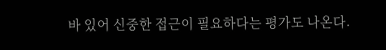바 있어 신중한 접근이 필요하다는 평가도 나온다.